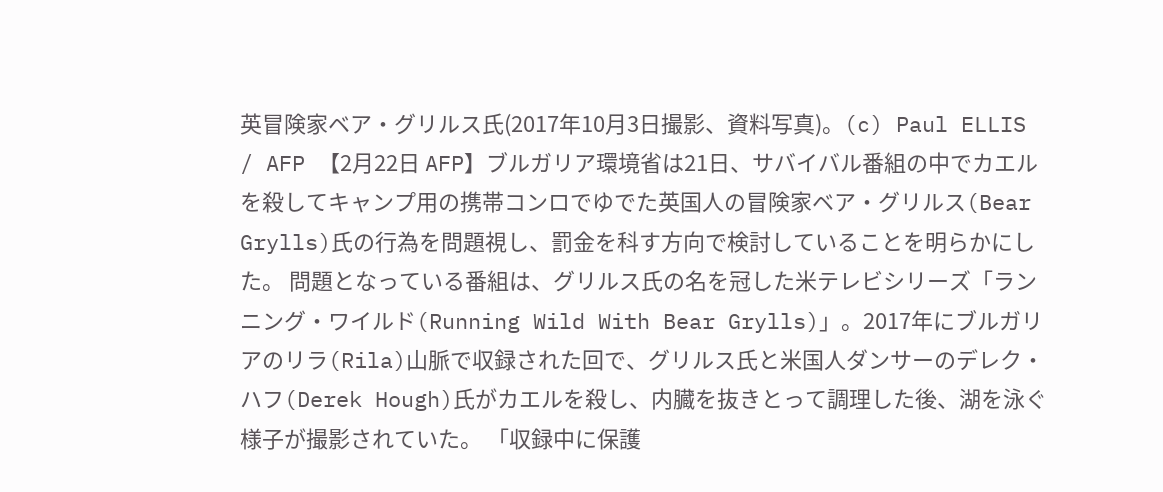英冒険家ベア・グリルス氏(2017年10月3日撮影、資料写真)。(c) Paul ELLIS / AFP 【2月22日 AFP】ブルガリア環境省は21日、サバイバル番組の中でカエルを殺してキャンプ用の携帯コンロでゆでた英国人の冒険家ベア・グリルス(Bear Grylls)氏の行為を問題視し、罰金を科す方向で検討していることを明らかにした。 問題となっている番組は、グリルス氏の名を冠した米テレビシリーズ「ランニング・ワイルド(Running Wild With Bear Grylls)」。2017年にブルガリアのリラ(Rila)山脈で収録された回で、グリルス氏と米国人ダンサーのデレク・ハフ(Derek Hough)氏がカエルを殺し、内臓を抜きとって調理した後、湖を泳ぐ様子が撮影されていた。 「収録中に保護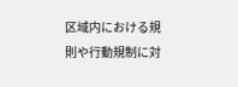区域内における規則や行動規制に対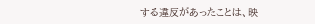する違反があったことは、映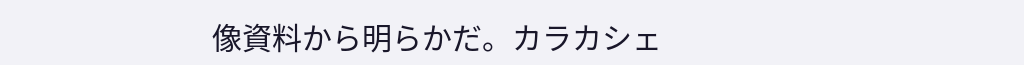像資料から明らかだ。カラカシェ